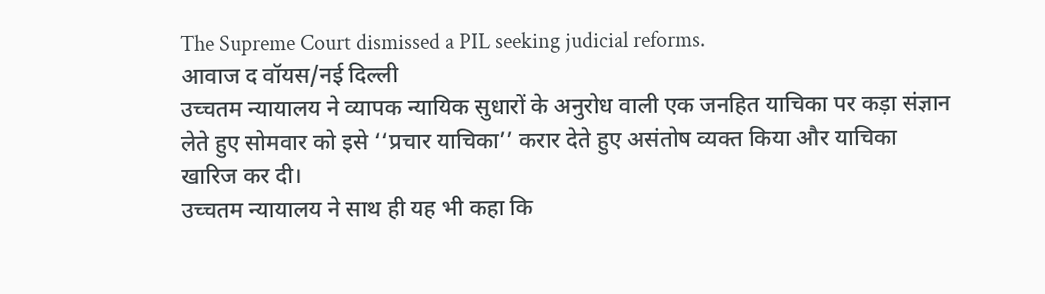The Supreme Court dismissed a PIL seeking judicial reforms.
आवाज द वॉयस/नई दिल्ली
उच्चतम न्यायालय ने व्यापक न्यायिक सुधारों के अनुरोध वाली एक जनहित याचिका पर कड़ा संज्ञान लेते हुए सोमवार को इसे ‘‘प्रचार याचिका’’ करार देते हुए असंतोष व्यक्त किया और याचिका खारिज कर दी।
उच्चतम न्यायालय ने साथ ही यह भी कहा कि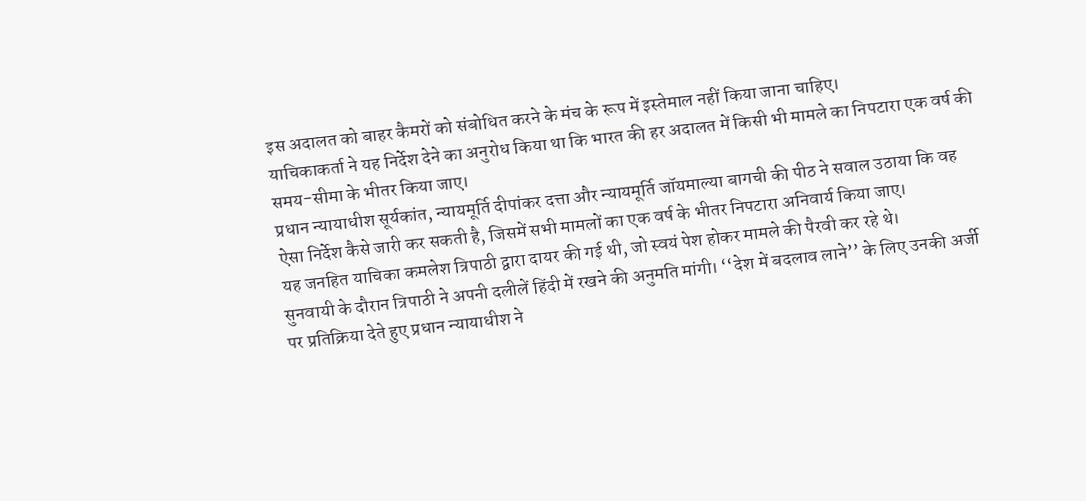इस अदालत को बाहर कैमरों को संबोधित करने के मंच के रूप में इस्तेमाल नहीं किया जाना चाहिए।
याचिकाकर्ता ने यह निर्देश देने का अनुरोध किया था कि भारत की हर अदालत में किसी भी मामले का निपटारा एक वर्ष की समय-सीमा के भीतर किया जाए।
प्रधान न्यायाधीश सूर्यकांत, न्यायमूर्ति दीपांकर दत्ता और न्यायमूर्ति जॉयमाल्या बागची की पीठ ने सवाल उठाया कि वह ऐसा निर्देश कैसे जारी कर सकती है, जिसमें सभी मामलों का एक वर्ष के भीतर निपटारा अनिवार्य किया जाए।
यह जनहित याचिका कमलेश त्रिपाठी द्वारा दायर की गई थी, जो स्वयं पेश होकर मामले की पैरवी कर रहे थे।
सुनवायी के दौरान त्रिपाठी ने अपनी दलीलें हिंदी में रखने की अनुमति मांगी। ‘‘देश में बदलाव लाने’’ के लिए उनकी अर्जी पर प्रतिक्रिया देते हुए प्रधान न्यायाधीश ने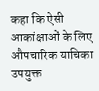कहा कि ऐसी आकांक्षाओं के लिए औपचारिक याचिका उपयुक्त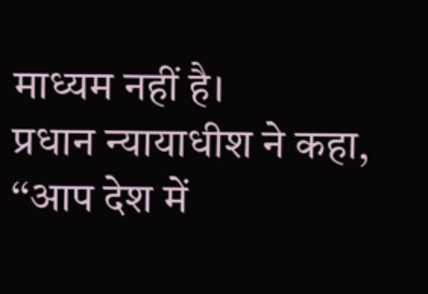माध्यम नहीं है।
प्रधान न्यायाधीश ने कहा, ‘‘आप देश में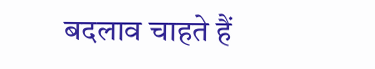बदलाव चाहते हैं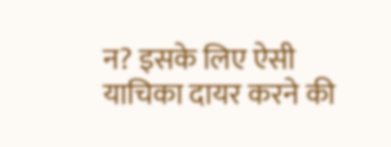न? इसके लिए ऐसी याचिका दायर करने की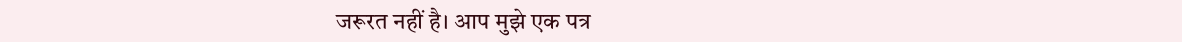जरूरत नहीं है। आप मुझे एक पत्र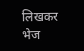लिखकर भेज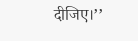दीजिए।’’